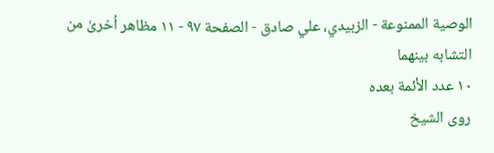الوصية الممنوعة - الزبيدي، علي صادق - الصفحة ٩٧ - ١١ مظاهر اُخرىٰ من التشابه بينهما
١٠ عدد الأئمة بعده
روى الشيخ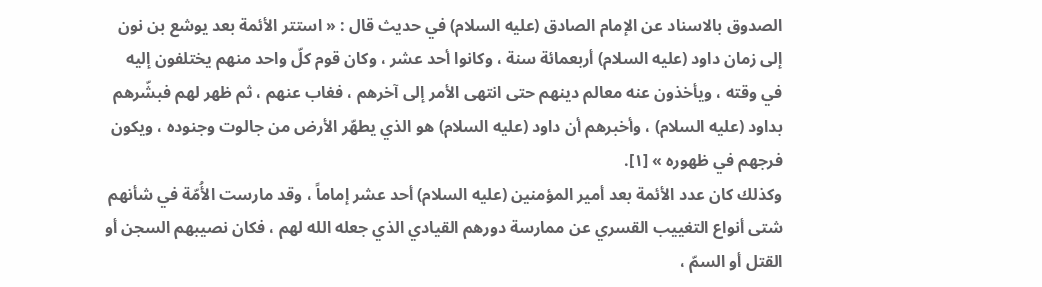الصدوق بالاسناد عن الإمام الصادق (عليه السلام) في حديث قال : « استتر الأئمة بعد يوشع بن نون إلى زمان داود (عليه السلام) أربعمائة سنة ، وكانوا أحد عشر ، وكان قوم كلّ واحد منهم يختلفون إليه في وقته ، ويأخذون عنه معالم دينهم حتى انتهى الأمر إلى آخرهم ، فغاب عنهم ، ثم ظهر لهم فبشّرهم بداود (عليه السلام) ، وأخبرهم أن داود (عليه السلام) هو الذي يطهّر الأرض من جالوت وجنوده ، ويكون فرجهم في ظهوره » [١].
وكذلك كان عدد الأئمة بعد أمير المؤمنين (عليه السلام) أحد عشر إماماً ، وقد مارست الأُمّة في شأنهم شتى أنواع التغييب القسري عن ممارسة دورهم القيادي الذي جعله الله لهم ، فكان نصيبهم السجن أو القتل أو السمّ ،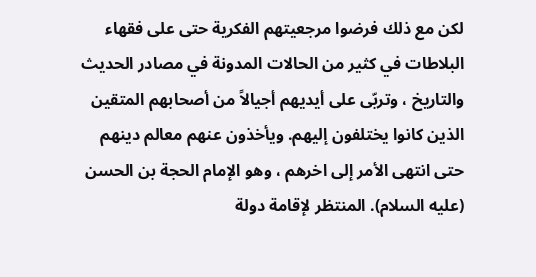لكن مع ذلك فرضوا مرجعيتهم الفكرية حتى على فقهاء البلاطات في كثير من الحالات المدونة في مصادر الحديث والتاريخ ، وتربّى على أيديهم أجيالاً من أصحابهم المتقين الذين كانوا يختلفون إليهم. ويأخذون عنهم معالم دينهم حتى انتهى الأمر إلى اخرهم ، وهو الإمام الحجة بن الحسن (عليه السلام). المنتظر لإقامة دولة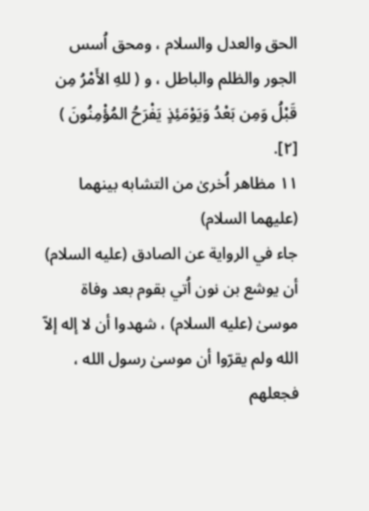الحق والعدل والسلام ، ومحق اُسس الجور والظلم والباطل ، و ( للهِ الأَمْرُ مِن قَبْلُ وَمِن بَعْدُ وَيَوْمَئِذٍ يَفْرَحُ المُؤْمِنُونَ ) [٢].
١١ مظاهر اُخرىٰ من التشابه بينهما
(عليهما السلام)
جاء في الرواية عن الصادق (عليه السلام) أن يوشع بن نون اُتي بقوم بعد وفاة موسىٰ (عليه السلام) ، شهدوا أن لا إله إلاّ الله ولم يقرّوا أن موسىٰ رسول الله ، فجعلهم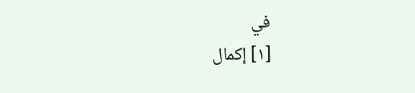في
[١] إكمال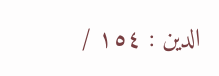الدين : ١٥٤ /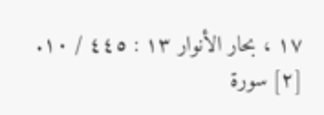١٧ ، بحار الأنوار ١٣ : ٤٤٥ / ١٠.
[٢] سورة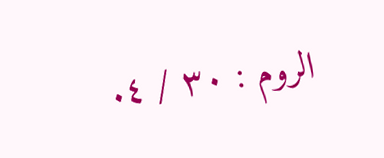الروم : ٣٠ / ٤.